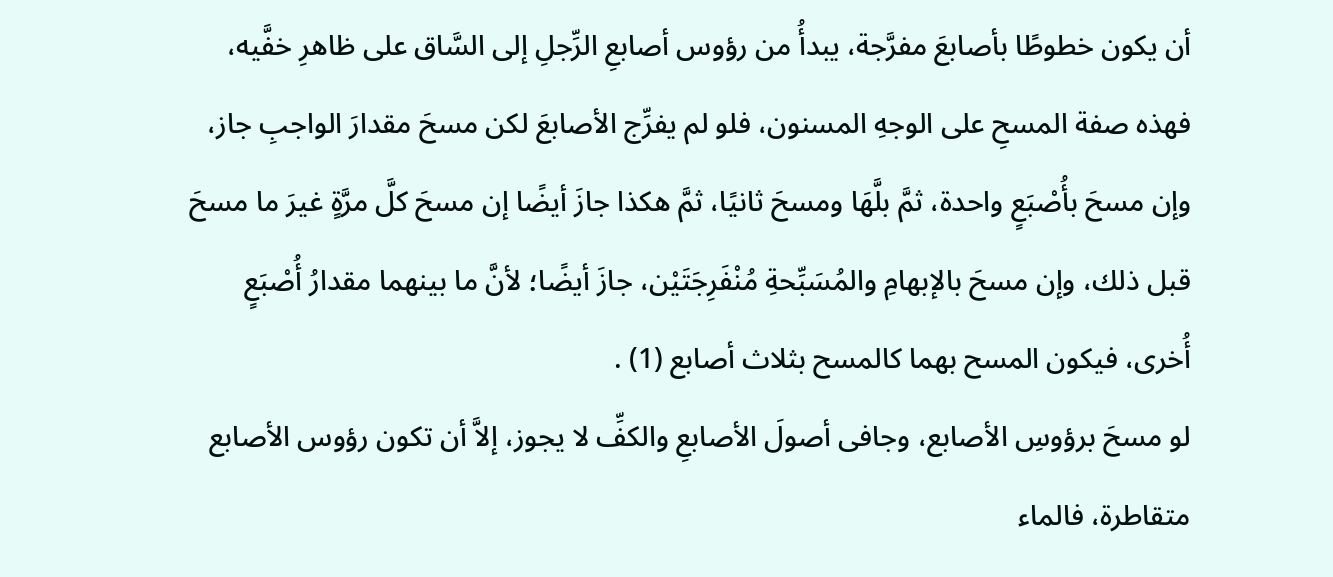أن يكون خطوطًا بأصابعَ مفرَّجة، يبدأُ من رؤوس أصابعِ الرِّجلِ إلى السَّاق على ظاهرِ خفَّيه، فهذه صفة المسحِ على الوجهِ المسنون، فلو لم يفرِّج الأصابعَ لكن مسحَ مقدارَ الواجبِ جاز، وإن مسحَ بأُصْبَعٍ واحدة، ثمَّ بلَّهَا ومسحَ ثانيًا، ثمَّ هكذا جازَ أيضًا إن مسحَ كلَّ مرَّةٍ غيرَ ما مسحَ قبل ذلك، وإن مسحَ بالإبهامِ والمُسَبِّحةِ مُنْفَرِجَتَيْن، جازَ أيضًا؛ لأنَّ ما بينهما مقدارُ أُصْبَعٍ أُخرى، فيكون المسح بهما كالمسح بثلاث أصابع (1) .
لو مسحَ برؤوسِ الأصابع، وجافى أصولَ الأصابعِ والكفِّ لا يجوز، إلاَّ أن تكون رؤوس الأصابع متقاطرة، فالماء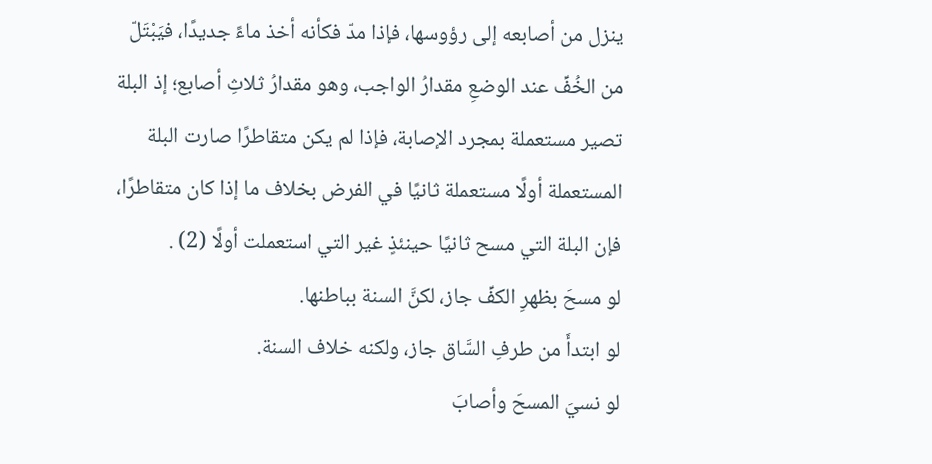ينزل من أصابعه إلى رؤوسها، فإذا مدّ فكأنه أخذ ماءً جديدًا، فيَبْتَلّ من الخُفِّ عند الوضعِ مقدارُ الواجب، وهو مقدارُ ثلاثِ أصابع؛ إذ البلة تصير مستعملة بمجرد الإصابة، فإذا لم يكن متقاطرًا صارت البلة المستعملة أولًا مستعملة ثانيًا في الفرض بخلاف ما إذا كان متقاطرًا، فإن البلة التي مسح ثانيًا حينئذٍ غير التي استعملت أولًا (2) .
لو مسحَ بظهرِ الكفِّ جاز، لكنَّ السنة بباطنها.
لو ابتدأَ من طرفِ السَّاق جاز، ولكنه خلاف السنة.
لو نسيَ المسحَ وأصابَ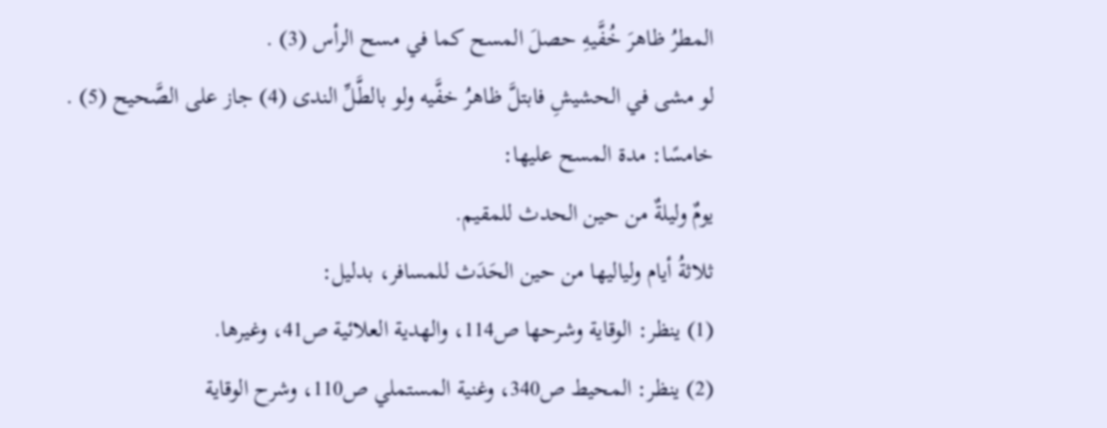المطرُ ظاهرَ خُفَّيهِ حصلَ المسح كما في مسح الرأس (3) .
لو مشى في الحشيشِ فابتلَّ ظاهرُ خفَّيه ولو بالطَّلِّ الندى (4) جاز على الصَّحيح (5) .
خامسًا: مدة المسح عليها:
يومٌ وليلةٌ من حين الحدث للمقيم.
ثلاثةُ أيام ولياليها من حين الحَدَث للمسافر، بدليل:
(1) ينظر: الوقاية وشرحها ص114، والهدية العلائية ص41، وغيرها.
(2) ينظر: المحيط ص340، وغنية المستملي ص110، وشرح الوقاية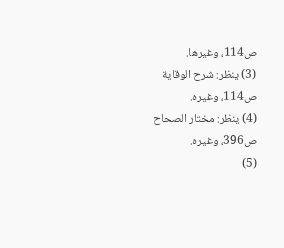ص114، وغيرها.
(3) ينظر: شرح الوقاية ص114، وغيره.
(4) ينظر: مختار الصحاح ص396، وغيره.
(5)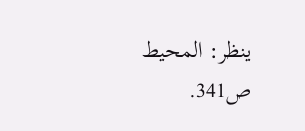ينظر: المحيط ص341.